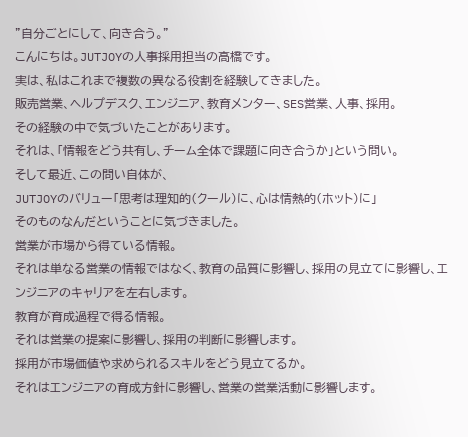"自分ごとにして、向き合う。"
こんにちは。JUTJOYの人事採用担当の高橋です。
実は、私はこれまで複数の異なる役割を経験してきました。
販売営業、ヘルプデスク、エンジニア、教育メンター、SES営業、人事、採用。
その経験の中で気づいたことがあります。
それは、「情報をどう共有し、チーム全体で課題に向き合うか」という問い。
そして最近、この問い自体が、
JUTJOYのバリュー「思考は理知的(クール)に、心は情熱的(ホット)に」
そのものなんだということに気づきました。
営業が市場から得ている情報。
それは単なる営業の情報ではなく、教育の品質に影響し、採用の見立てに影響し、エンジニアのキャリアを左右します。
教育が育成過程で得る情報。
それは営業の提案に影響し、採用の判断に影響します。
採用が市場価値や求められるスキルをどう見立てるか。
それはエンジニアの育成方針に影響し、営業の営業活動に影響します。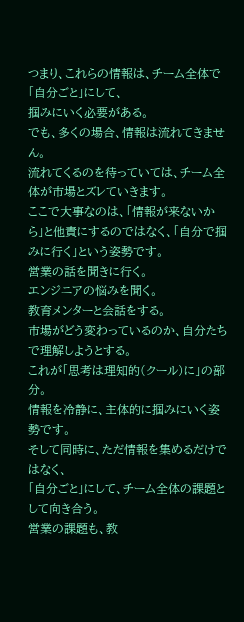つまり、これらの情報は、チーム全体で「自分ごと」にして、
掴みにいく必要がある。
でも、多くの場合、情報は流れてきません。
流れてくるのを待っていては、チーム全体が市場とズレていきます。
ここで大事なのは、「情報が来ないから」と他責にするのではなく、「自分で掴みに行く」という姿勢です。
営業の話を聞きに行く。
エンジニアの悩みを聞く。
教育メンターと会話をする。
市場がどう変わっているのか、自分たちで理解しようとする。
これが「思考は理知的(クール)に」の部分。
情報を冷静に、主体的に掴みにいく姿勢です。
そして同時に、ただ情報を集めるだけではなく、
「自分ごと」にして、チーム全体の課題として向き合う。
営業の課題も、教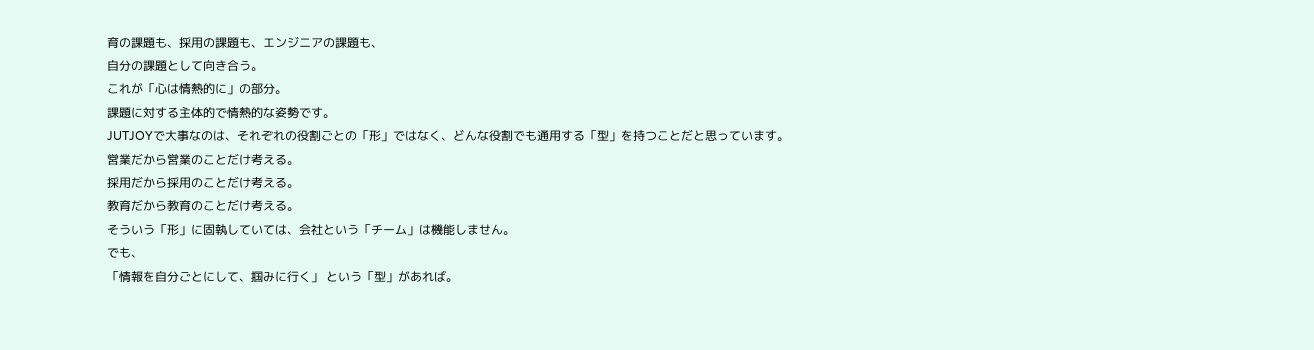育の課題も、採用の課題も、エンジニアの課題も、
自分の課題として向き合う。
これが「心は情熱的に」の部分。
課題に対する主体的で情熱的な姿勢です。
JUTJOYで大事なのは、それぞれの役割ごとの「形」ではなく、どんな役割でも通用する「型」を持つことだと思っています。
営業だから営業のことだけ考える。
採用だから採用のことだけ考える。
教育だから教育のことだけ考える。
そういう「形」に固執していては、会社という「チーム」は機能しません。
でも、
「情報を自分ごとにして、掴みに行く」 という「型」があれば。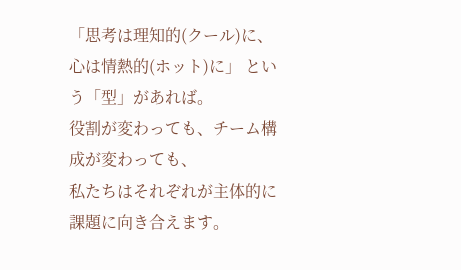「思考は理知的(クール)に、心は情熱的(ホット)に」 という「型」があれば。
役割が変わっても、チーム構成が変わっても、
私たちはそれぞれが主体的に課題に向き合えます。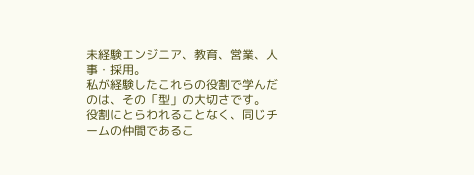未経験エンジニア、教育、営業、人事・採用。
私が経験したこれらの役割で学んだのは、その「型」の大切さです。
役割にとらわれることなく、同じチームの仲間であるこ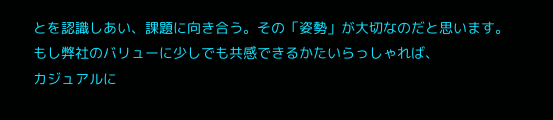とを認識しあい、課題に向き合う。その「姿勢」が大切なのだと思います。
もし弊社のバリューに少しでも共感できるかたいらっしゃれば、
カジュアルに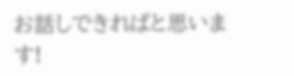お話しできればと思います!